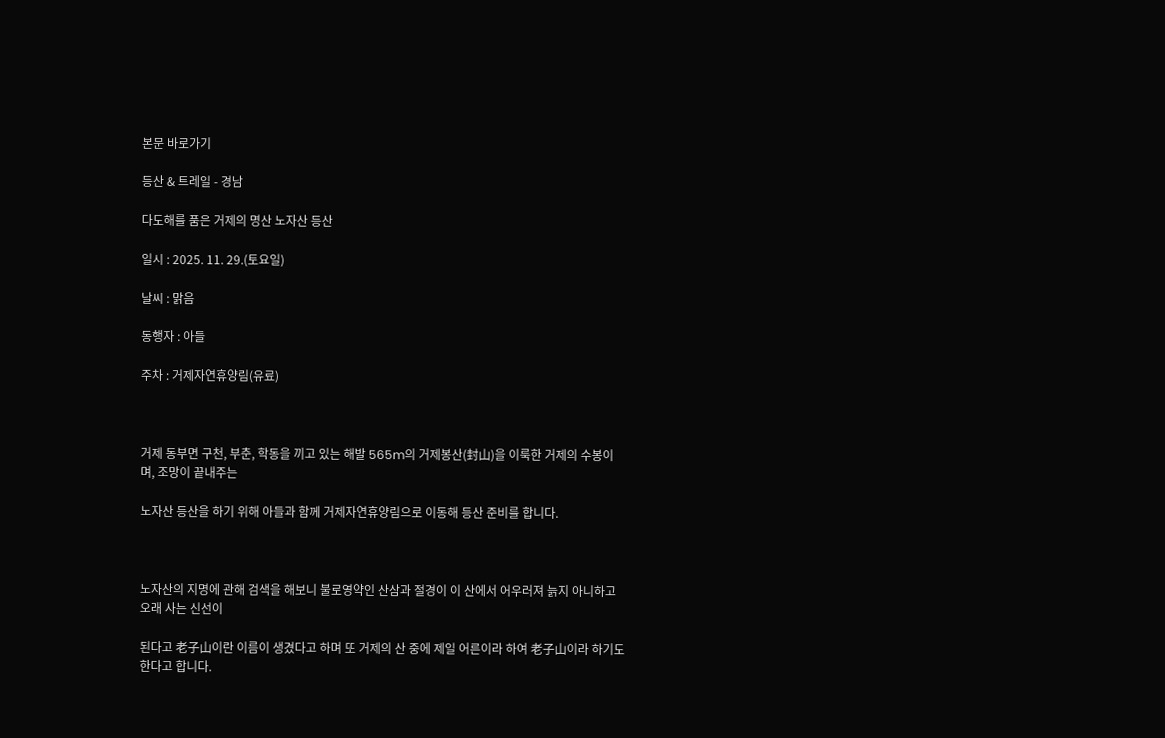본문 바로가기

등산 & 트레일 - 경남

다도해를 품은 거제의 명산 노자산 등산

일시 : 2025. 11. 29.(토요일)

날씨 : 맑음

동행자 : 아들

주차 : 거제자연휴양림(유료)



거제 동부면 구천, 부춘, 학동을 끼고 있는 해발 565m의 거제봉산(封山)을 이룩한 거제의 수봉이며, 조망이 끝내주는

노자산 등산을 하기 위해 아들과 함께 거제자연휴양림으로 이동해 등산 준비를 합니다.



노자산의 지명에 관해 검색을 해보니 불로영약인 산삼과 절경이 이 산에서 어우러져 늙지 아니하고 오래 사는 신선이

된다고 老子山이란 이름이 생겼다고 하며 또 거제의 산 중에 제일 어른이라 하여 老子山이라 하기도 한다고 합니다.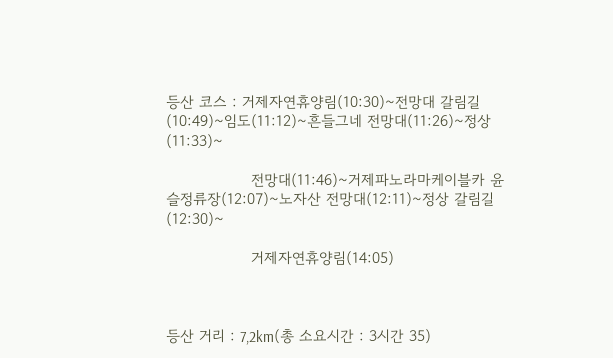등산 코스 : 거제자연휴양림(10:30)~전망대 갈림길(10:49)~임도(11:12)~흔들그네 전망대(11:26)~정상(11:33)~

                 전망대(11:46)~거제파노라마케이블카 윤슬정류장(12:07)~노자산 전망대(12:11)~정상 갈림길(12:30)~

                 거제자연휴양림(14:05)



등산 거리 : 7,2km(총 소요시간 : 3시간 35)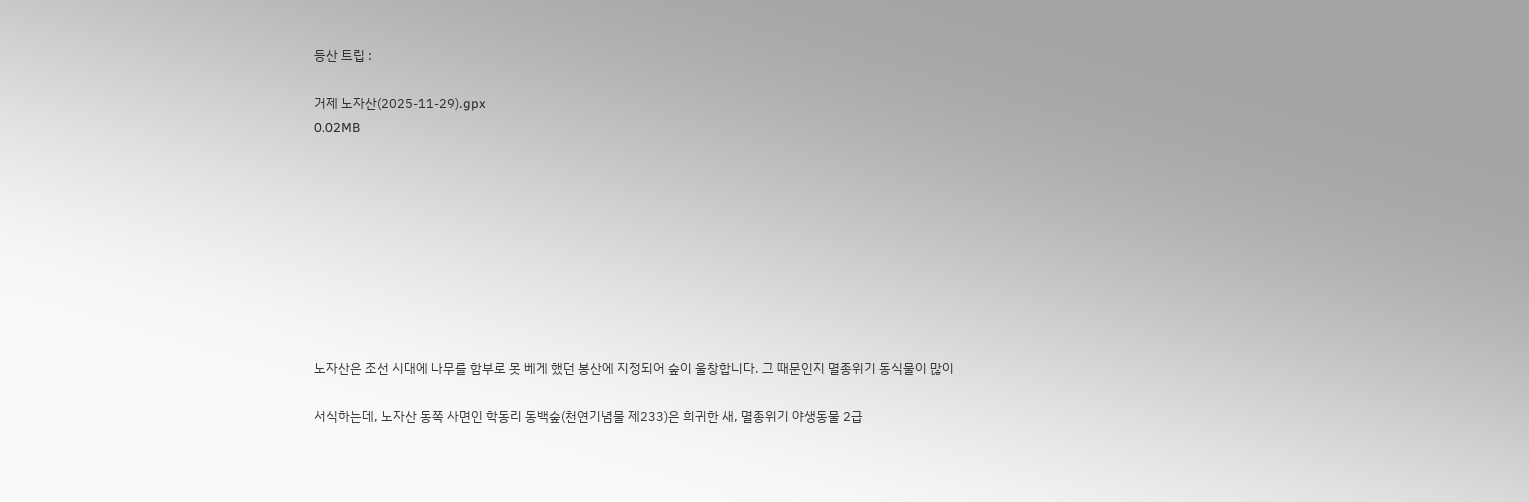등산 트립 :

거제 노자산(2025-11-29).gpx
0.02MB









노자산은 조선 시대에 나무를 함부로 못 베게 했던 봉산에 지정되어 숲이 울창합니다. 그 때문인지 멸종위기 동식물이 많이

서식하는데, 노자산 동쪽 사면인 학동리 동백숲(천연기념물 제233)은 희귀한 새, 멸종위기 야생동물 2급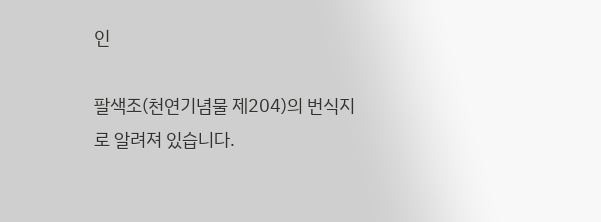인

팔색조(천연기념물 제204)의 번식지로 알려져 있습니다.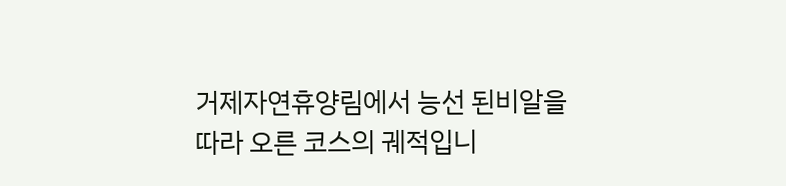거제자연휴양림에서 능선 된비알을 따라 오른 코스의 궤적입니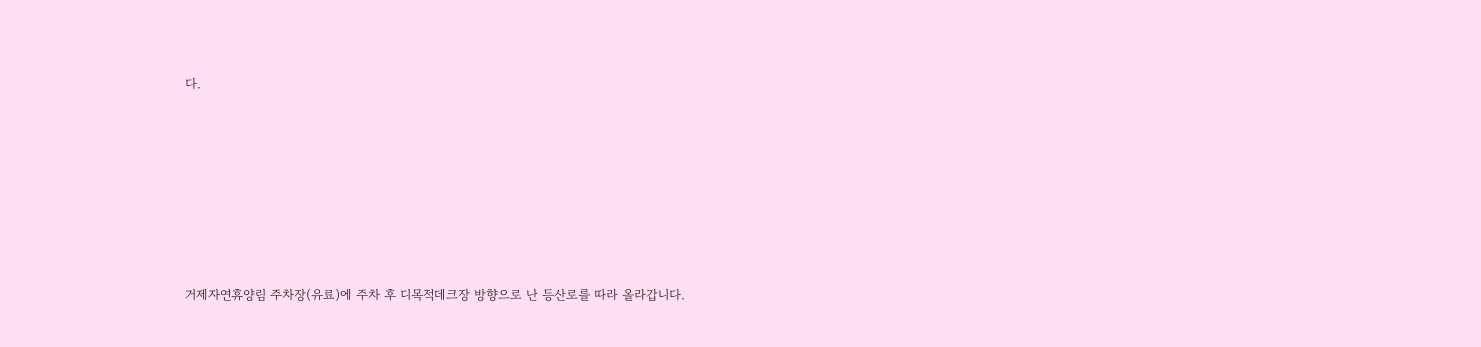다.









거제자연휴양림 주차장(유료)에 주차 후 디목적데크장 방향으로 난 등산로를 따라 올라갑니다.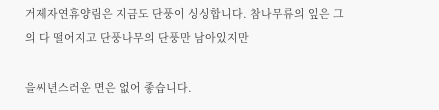거제자연휴양림은 지금도 단풍이 싱싱합니다. 참나무류의 잎은 그의 다 떨어지고 단풍나무의 단풍만 남아있지만

을씨년스러운 면은 없어 좋습니다.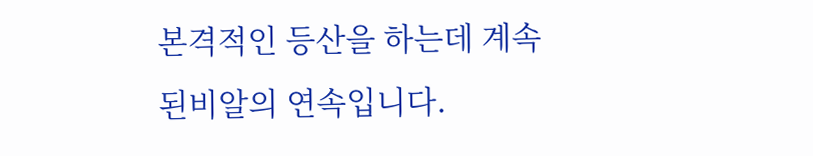본격적인 등산을 하는데 계속 된비알의 연속입니다.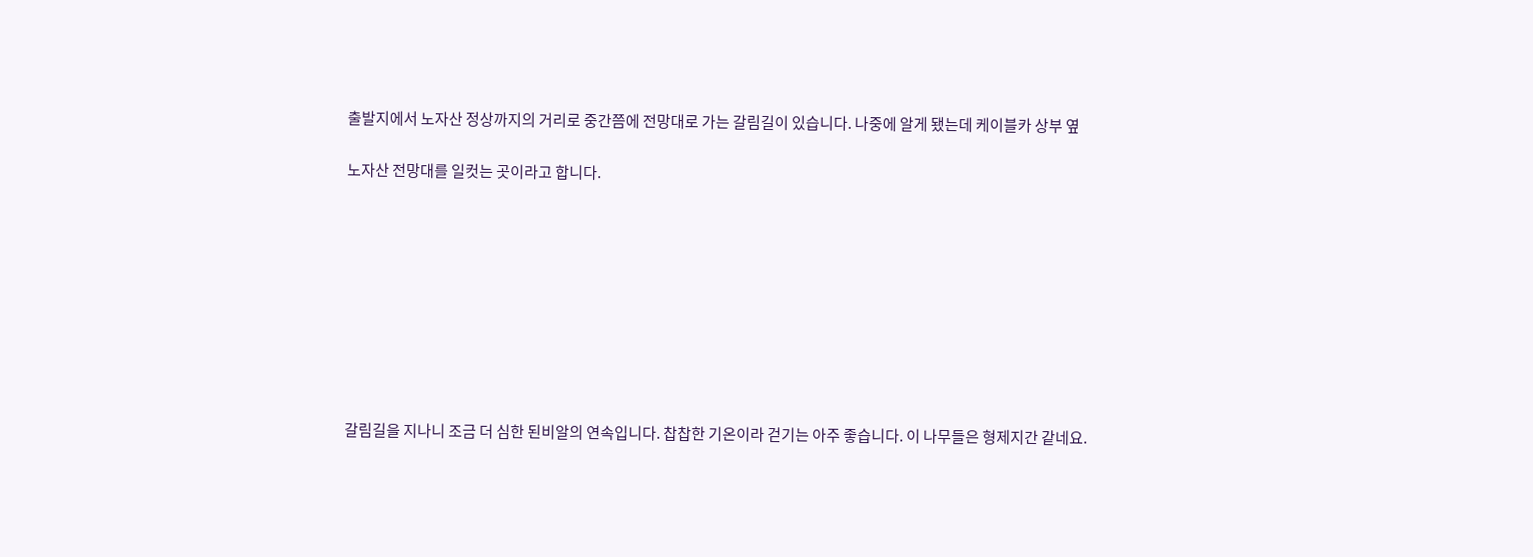출발지에서 노자산 정상까지의 거리로 중간쯤에 전망대로 가는 갈림길이 있습니다. 나중에 알게 됐는데 케이블카 상부 옆

노자산 전망대를 일컷는 곳이라고 합니다.









갈림길을 지나니 조금 더 심한 된비알의 연속입니다. 찹찹한 기온이라 걷기는 아주 좋습니다. 이 나무들은 형제지간 같네요.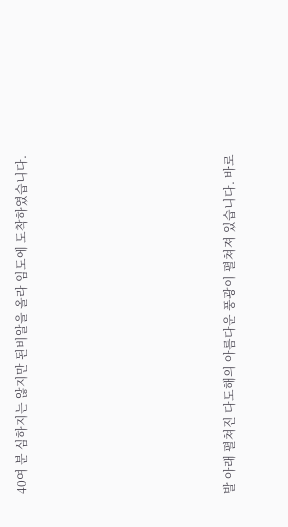40여 분 심하지는 않지만 된비알을 올라 임도에 도착하였습니다.









발 아래 펼쳐진 다도해의 아름다운 풍광이 펼쳐져 있습니다. 바로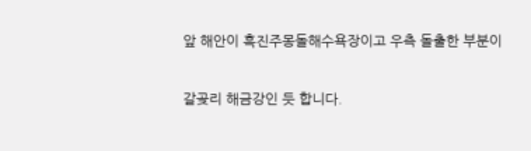앞 해안이 흑진주몽돌해수욕장이고 우측 돌출한 부분이

갈곶리 해금강인 듯 합니다.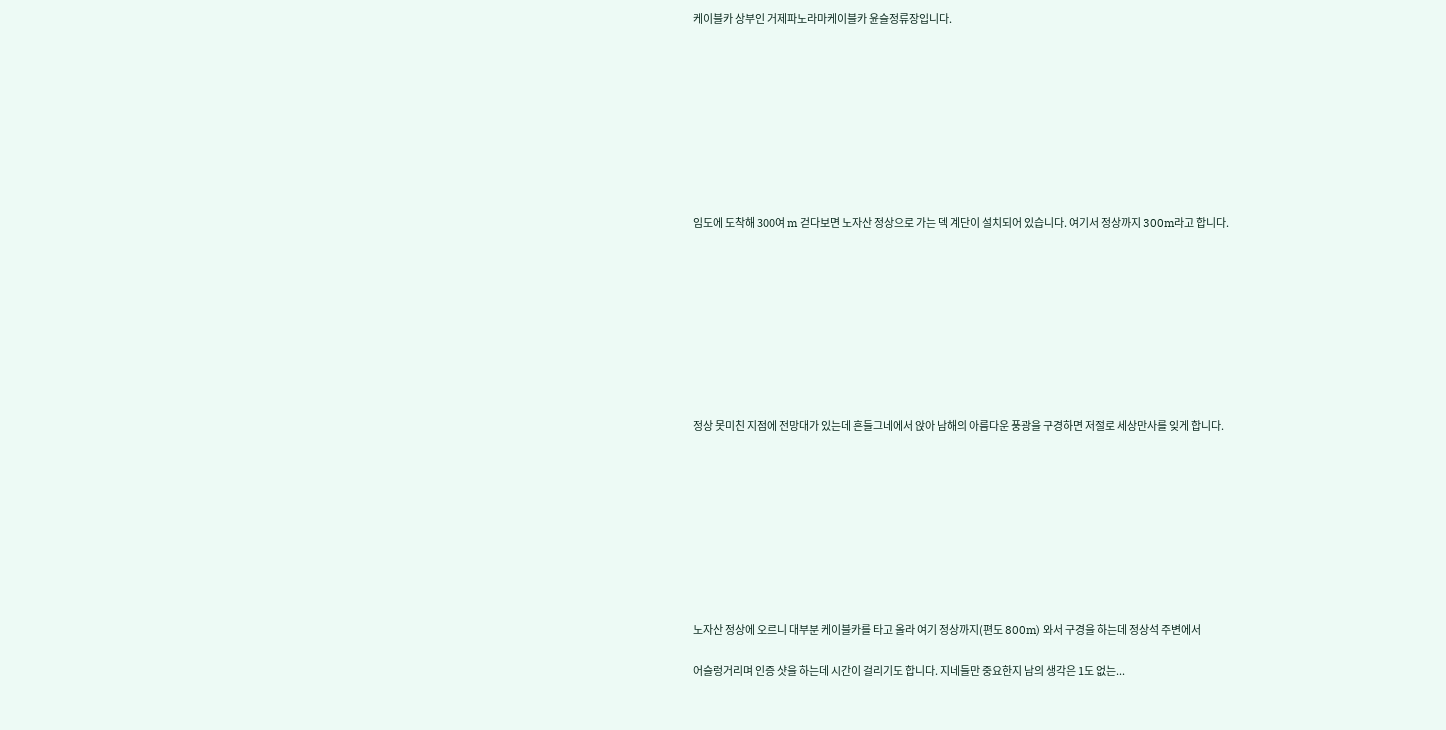케이블카 상부인 거제파노라마케이블카 윤슬정류장입니다.









임도에 도착해 300여 m 걷다보면 노자산 정상으로 가는 덱 계단이 설치되어 있습니다. 여기서 정상까지 300m라고 합니다.









정상 못미친 지점에 전망대가 있는데 흔들그네에서 앉아 남해의 아름다운 풍광을 구경하면 저절로 세상만사를 잊게 합니다.









노자산 정상에 오르니 대부분 케이블카를 타고 올라 여기 정상까지(편도 800m) 와서 구경을 하는데 정상석 주변에서

어슬렁거리며 인증 샷을 하는데 시간이 걸리기도 합니다. 지네들만 중요한지 남의 생각은 1도 없는...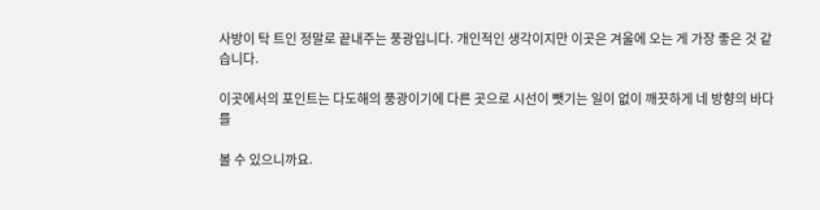사방이 탁 트인 정말로 끝내주는 풍광입니다. 개인적인 생각이지만 이곳은 겨울에 오는 게 가장 좋은 것 같습니다.

이곳에서의 포인트는 다도해의 풍광이기에 다른 곳으로 시선이 뺏기는 일이 없이 깨끗하게 네 방향의 바다를

볼 수 있으니까요.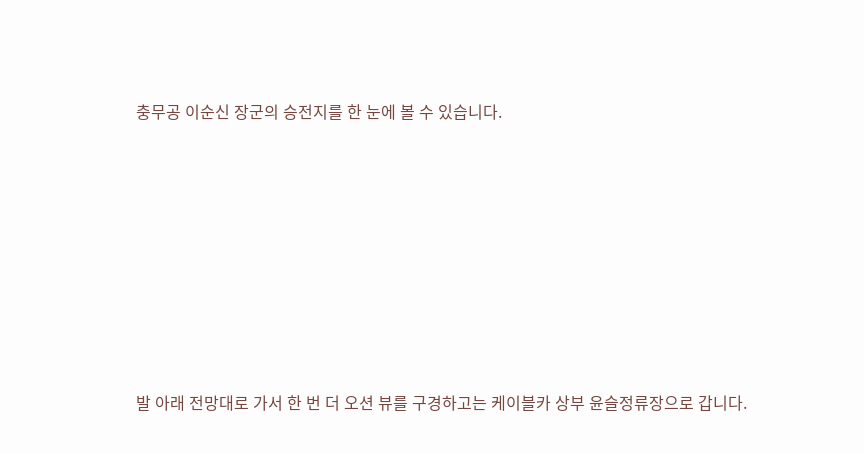충무공 이순신 장군의 승전지를 한 눈에 볼 수 있습니다.









발 아래 전망대로 가서 한 번 더 오션 뷰를 구경하고는 케이블카 상부 윤슬정류장으로 갑니다.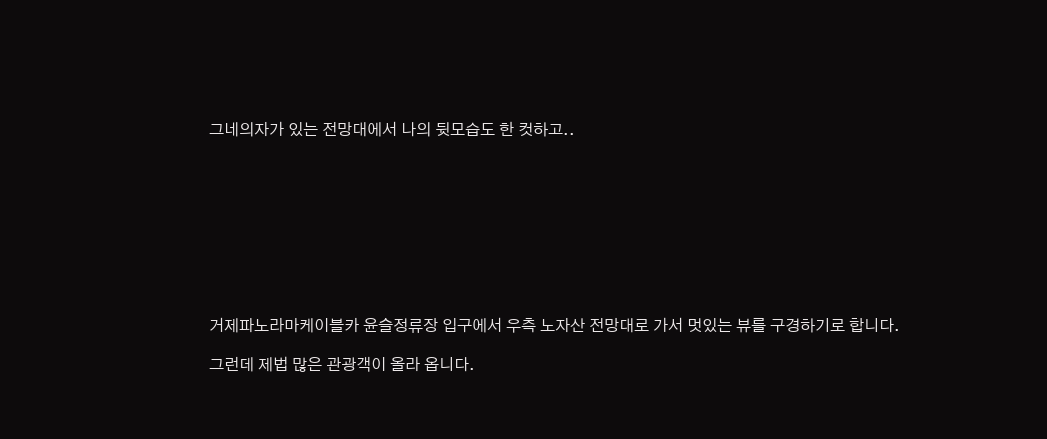그네의자가 있는 전망대에서 나의 뒷모습도 한 컷하고..









거제파노라마케이블카 윤슬정류장 입구에서 우측 노자산 전망대로 가서 멋있는 뷰를 구경하기로 합니다.

그런데 제법 많은 관광객이 올라 옵니다.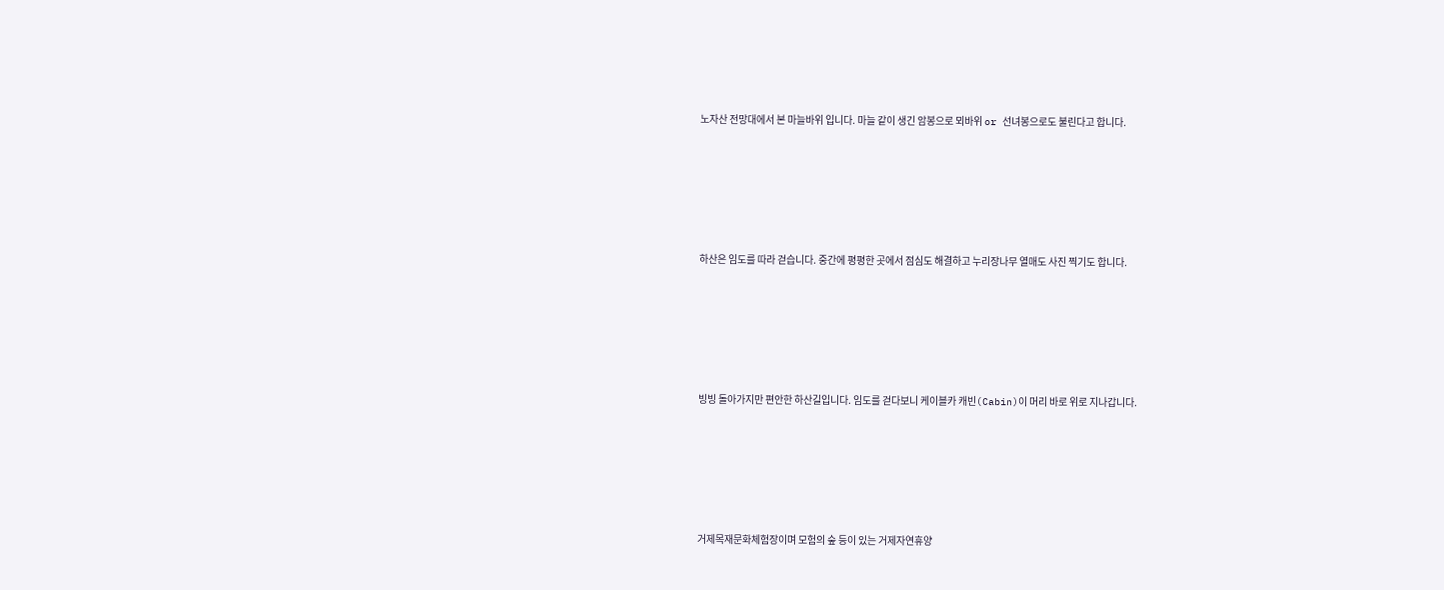노자산 전망대에서 본 마늘바위 입니다. 마늘 같이 생긴 암봉으로 뫼바위 or 선녀봉으로도 불린다고 합니다.









하산은 임도를 따라 걷습니다. 중간에 평평한 곳에서 점심도 해결하고 누리장나무 열매도 사진 찍기도 합니다.









빙빙 돌아가지만 편안한 하산길입니다. 임도를 걷다보니 케이블카 캐빈(Cabin)이 머리 바로 위로 지나갑니다.









거제목재문화체험장이며 모험의 숲 등이 있는 거제자연휴양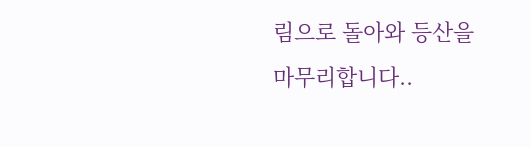림으로 돌아와 등산을 마무리합니다..